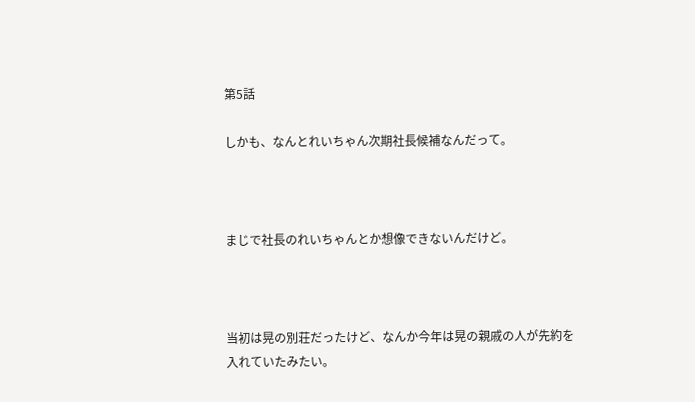第5話

しかも、なんとれいちゃん次期社長候補なんだって。



まじで社長のれいちゃんとか想像できないんだけど。



当初は晃の別荘だったけど、なんか今年は晃の親戚の人が先約を入れていたみたい。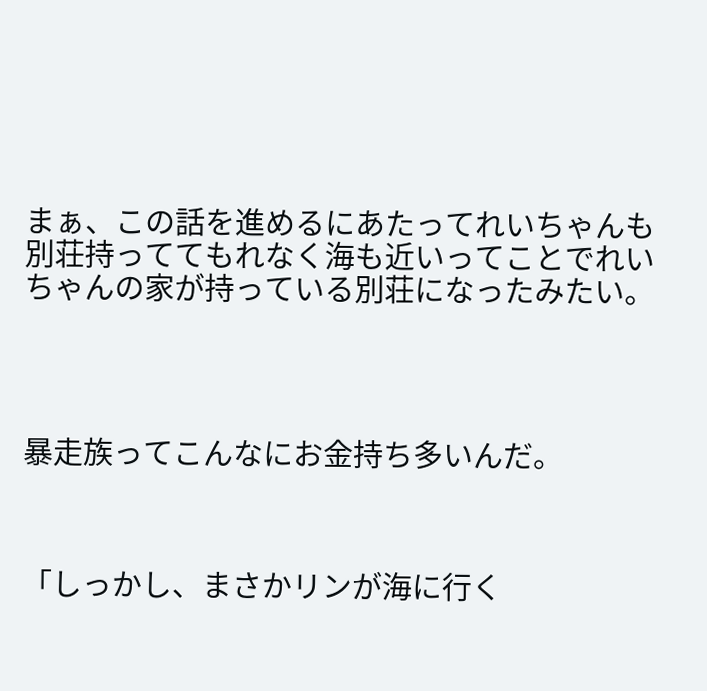まぁ、この話を進めるにあたってれいちゃんも別荘持っててもれなく海も近いってことでれいちゃんの家が持っている別荘になったみたい。




暴走族ってこんなにお金持ち多いんだ。



「しっかし、まさかリンが海に行く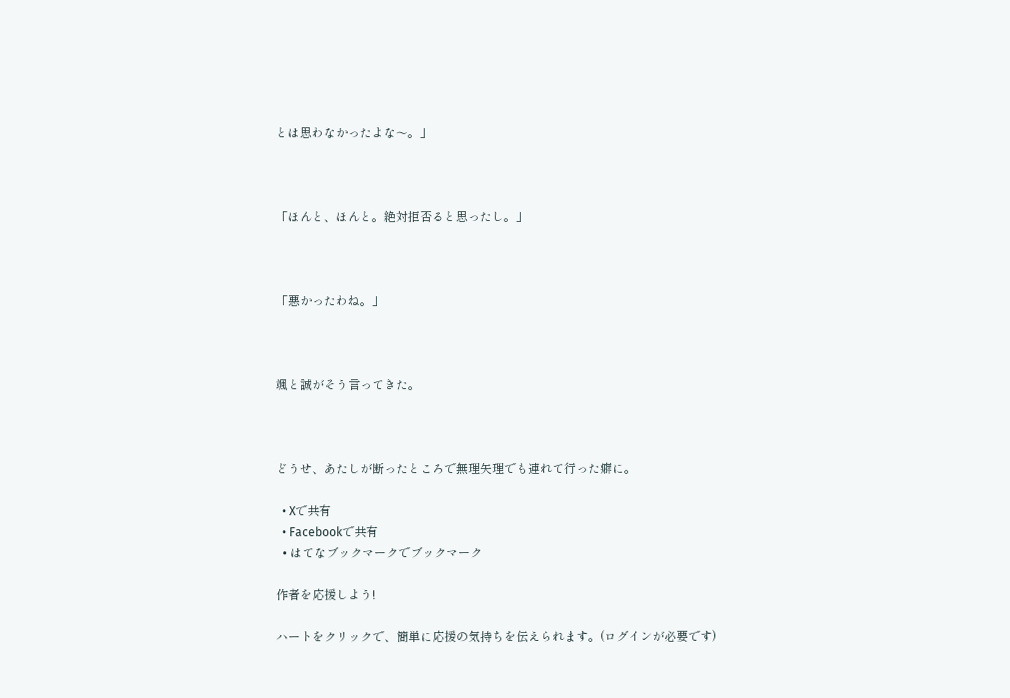とは思わなかったよな〜。」



「ほんと、ほんと。絶対拒否ると思ったし。」



「悪かったわね。」



颯と誠がそう言ってきた。



どうせ、あたしが断ったところで無理矢理でも連れて行った癖に。

  • Xで共有
  • Facebookで共有
  • はてなブックマークでブックマーク

作者を応援しよう!

ハートをクリックで、簡単に応援の気持ちを伝えられます。(ログインが必要です)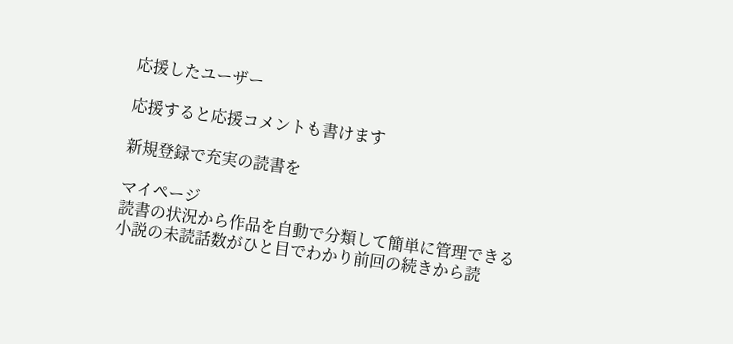応援したユーザー

応援すると応援コメントも書けます

新規登録で充実の読書を

マイページ
読書の状況から作品を自動で分類して簡単に管理できる
小説の未読話数がひと目でわかり前回の続きから読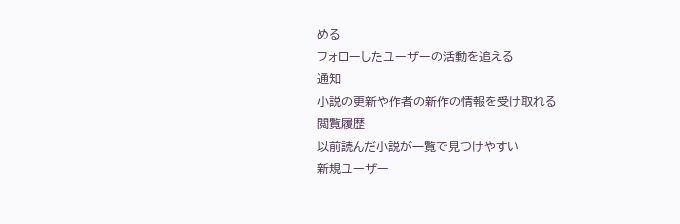める
フォローしたユーザーの活動を追える
通知
小説の更新や作者の新作の情報を受け取れる
閲覧履歴
以前読んだ小説が一覧で見つけやすい
新規ユーザー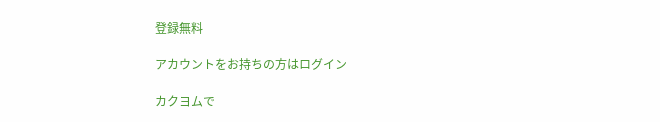登録無料

アカウントをお持ちの方はログイン

カクヨムで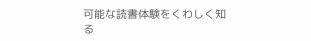可能な読書体験をくわしく知る